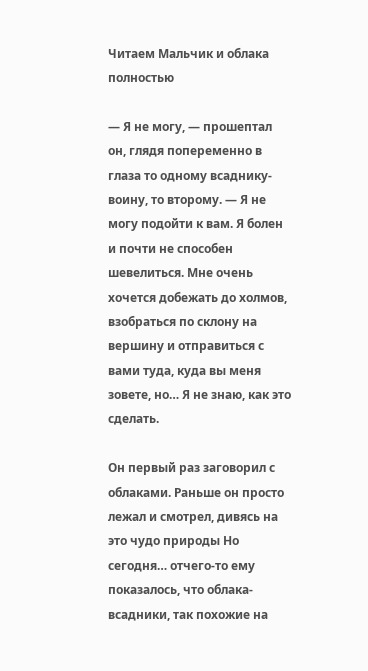Читаем Мальчик и облака полностью

— Я не могу, — прошептал он, глядя попеременно в глаза то одному всаднику-воину, то второму. — Я не могу подойти к вам. Я болен и почти не способен шевелиться. Мне очень хочется добежать до холмов, взобраться по склону на вершину и отправиться с вами туда, куда вы меня зовете, но… Я не знаю, как это сделать.

Он первый раз заговорил с облаками. Раньше он просто лежал и смотрел, дивясь на это чудо природы Но сегодня… отчего-то ему показалось, что облака-всадники, так похожие на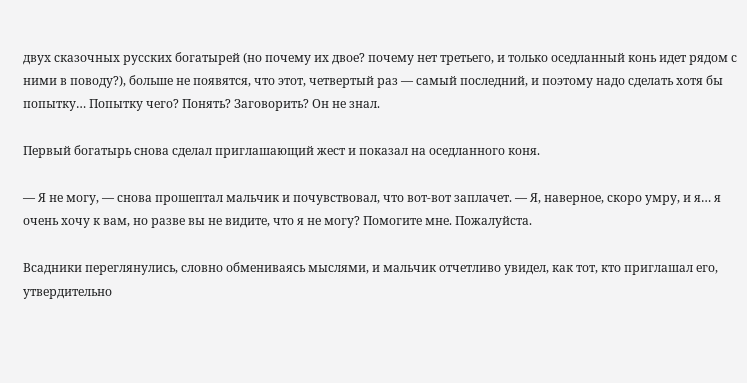двух сказочных русских богатырей (но почему их двое? почему нет третьего, и только оседланный конь идет рядом с ними в поводу?), больше не появятся, что этот, четвертый раз — самый последний, и поэтому надо сделать хотя бы попытку… Попытку чего? Понять? Заговорить? Он не знал.

Первый богатырь снова сделал приглашающий жест и показал на оседланного коня.

— Я не могу, — снова прошептал мальчик и почувствовал, что вот-вот заплачет. — Я, наверное, скоро умру, и я… я очень хочу к вам, но разве вы не видите, что я не могу? Помогите мне. Пожалуйста.

Всадники переглянулись, словно обмениваясь мыслями, и мальчик отчетливо увидел, как тот, кто приглашал его, утвердительно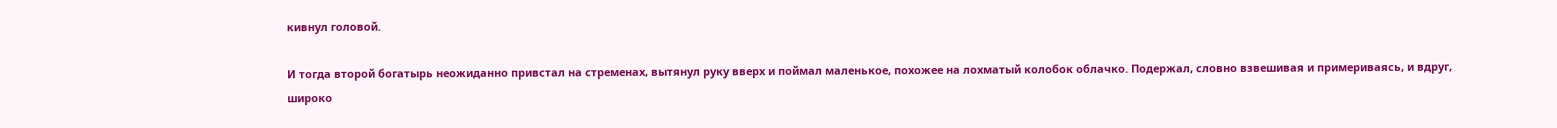кивнул головой.

И тогда второй богатырь неожиданно привстал на стременах, вытянул руку вверх и поймал маленькое, похожее на лохматый колобок облачко. Подержал, словно взвешивая и примериваясь, и вдруг, широко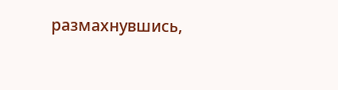размахнувшись,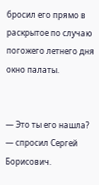бросил его прямо в раскрытое по случаю погожего летнего дня окно палаты.


— Это ты его нашла? — спросил Сергей Борисович.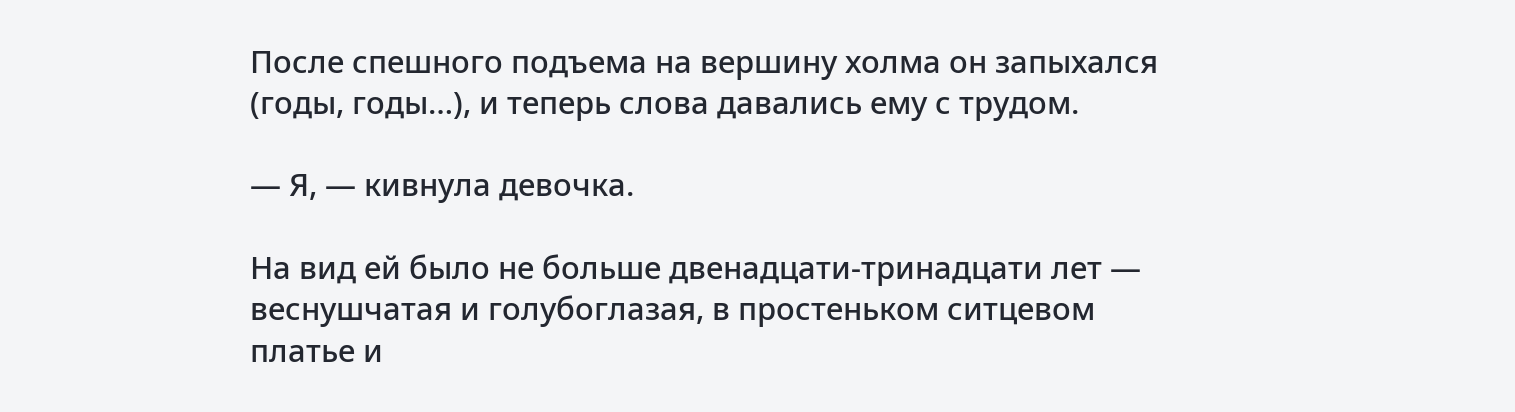После спешного подъема на вершину холма он запыхался (годы, годы…), и теперь слова давались ему с трудом.

— Я, — кивнула девочка.

На вид ей было не больше двенадцати-тринадцати лет — веснушчатая и голубоглазая, в простеньком ситцевом платье и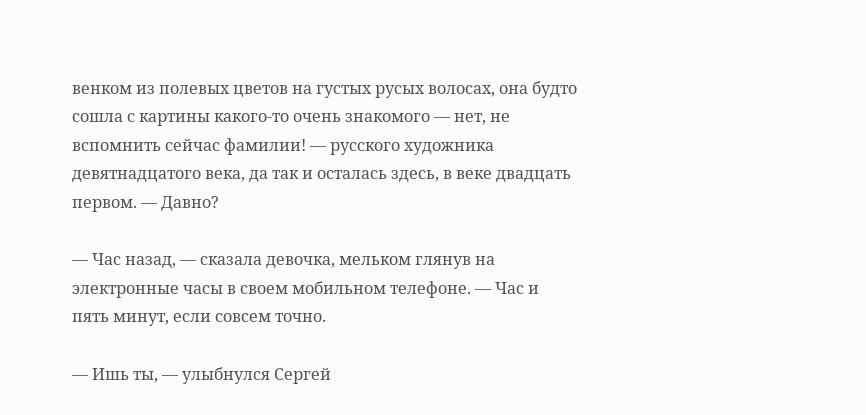венком из полевых цветов на густых русых волосах, она будто сошла с картины какого-то очень знакомого — нет, не вспомнить сейчас фамилии! — русского художника девятнадцатого века, да так и осталась здесь, в веке двадцать первом. — Давно?

— Час назад, — сказала девочка, мельком глянув на электронные часы в своем мобильном телефоне. — Час и пять минут, если совсем точно.

— Ишь ты, — улыбнулся Сергей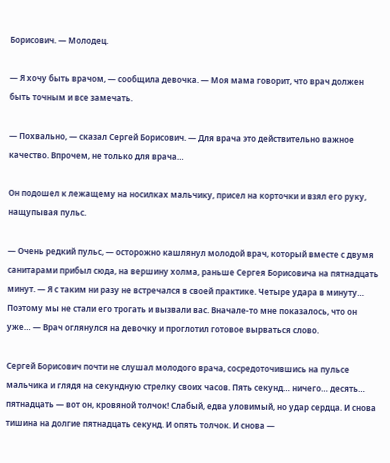Борисович. — Молодец.

— Я хочу быть врачом, — сообщила девочка. — Моя мама говорит, что врач должен быть точным и все замечать.

— Похвально, — сказал Сергей Борисович. — Для врача это действительно важное качество. Впрочем, не только для врача…

Он подошел к лежащему на носилках мальчику, присел на корточки и взял его руку, нащупывая пульс.

— Очень редкий пульс, — осторожно кашлянул молодой врач, который вместе с двумя санитарами прибыл сюда, на вершину холма, раньше Сергея Борисовича на пятнадцать минут. — Я с таким ни разу не встречался в своей практике. Четыре удара в минуту… Поэтому мы не стали его трогать и вызвали вас. Вначале-то мне показалось, что он уже… — Врач оглянулся на девочку и проглотил готовое вырваться слово.

Сергей Борисович почти не слушал молодого врача, сосредоточившись на пульсе мальчика и глядя на секундную стрелку своих часов. Пять секунд… ничего… десять… пятнадцать — вот он, кровяной толчок! Слабый, едва уловимый, но удар сердца. И снова тишина на долгие пятнадцать секунд. И опять толчок. И снова —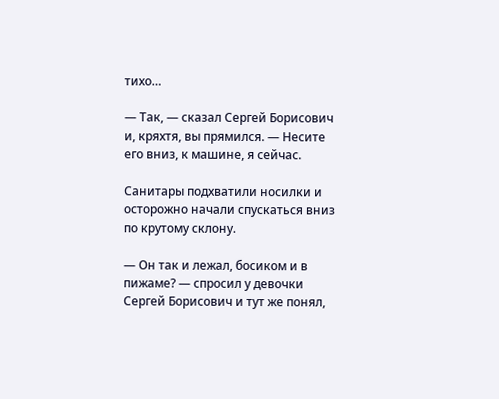тихо…

— Так, — сказал Сергей Борисович и, кряхтя, вы прямился. — Несите его вниз, к машине, я сейчас.

Санитары подхватили носилки и осторожно начали спускаться вниз по крутому склону.

— Он так и лежал, босиком и в пижаме? — спросил у девочки Сергей Борисович и тут же понял,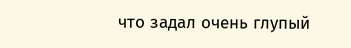что задал очень глупый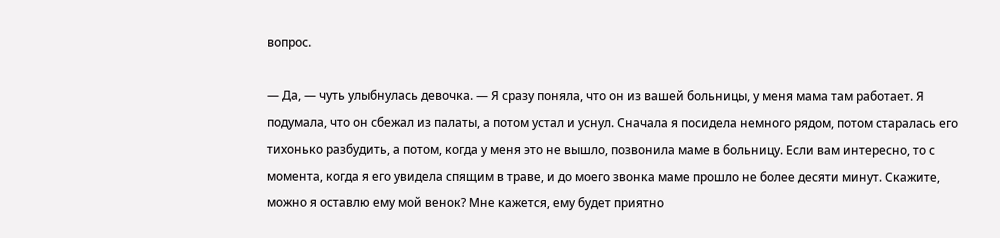вопрос.

— Да, — чуть улыбнулась девочка. — Я сразу поняла, что он из вашей больницы, у меня мама там работает. Я подумала, что он сбежал из палаты, а потом устал и уснул. Сначала я посидела немного рядом, потом старалась его тихонько разбудить, а потом, когда у меня это не вышло, позвонила маме в больницу. Если вам интересно, то с момента, когда я его увидела спящим в траве, и до моего звонка маме прошло не более десяти минут. Скажите, можно я оставлю ему мой венок? Мне кажется, ему будет приятно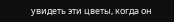увидеть эти цветы, когда он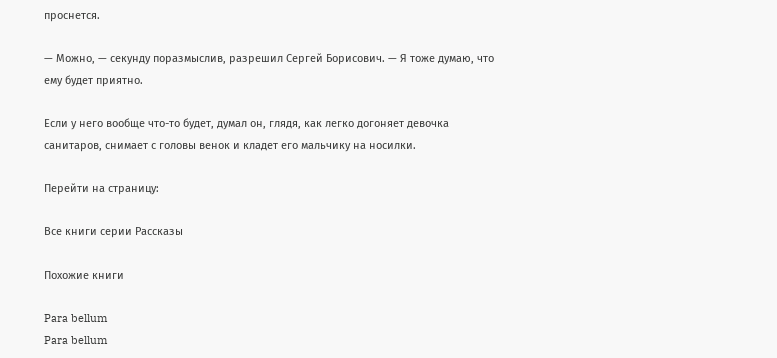проснется.

— Можно, — секунду поразмыслив, разрешил Сергей Борисович. — Я тоже думаю, что ему будет приятно.

Если у него вообще что-то будет, думал он, глядя, как легко догоняет девочка санитаров, снимает с головы венок и кладет его мальчику на носилки.

Перейти на страницу:

Все книги серии Рассказы

Похожие книги

Para bellum
Para bellum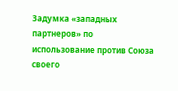Задумка «западных партнеров» по использование против Союза своего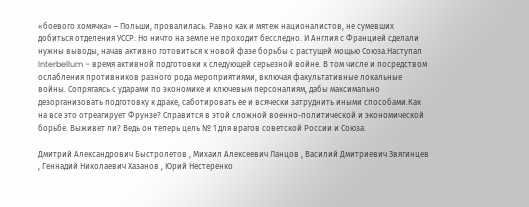«боевого хомячка» – Польши, провалилась. Равно как и мятеж националистов, не сумевших добиться отделения УССР. Но ничто на земле не проходит бесследно. И Англия с Францией сделали нужны выводы, начав активно готовиться к новой фазе борьбы с растущей мощью Союза.Наступал Interbellum – время активной подготовки к следующей серьезной войне. В том числе и посредством ослабления противников разного рода мероприятиями, включая факультативные локальные войны. Сопрягаясь с ударами по экономике и ключевым персоналиям, дабы максимально дезорганизовать подготовку к драке, саботировать ее и всячески затруднить иными способами.Как на все это отреагирует Фрунзе? Справится в этой сложной военно-политической и экономической борьбе. Выживет ли? Ведь он теперь цель № 1 для врагов советской России и Союза.

Дмитрий Александрович Быстролетов , Михаил Алексеевич Ланцов , Василий Дмитриевич Звягинцев , Геннадий Николаевич Хазанов , Юрий Нестеренко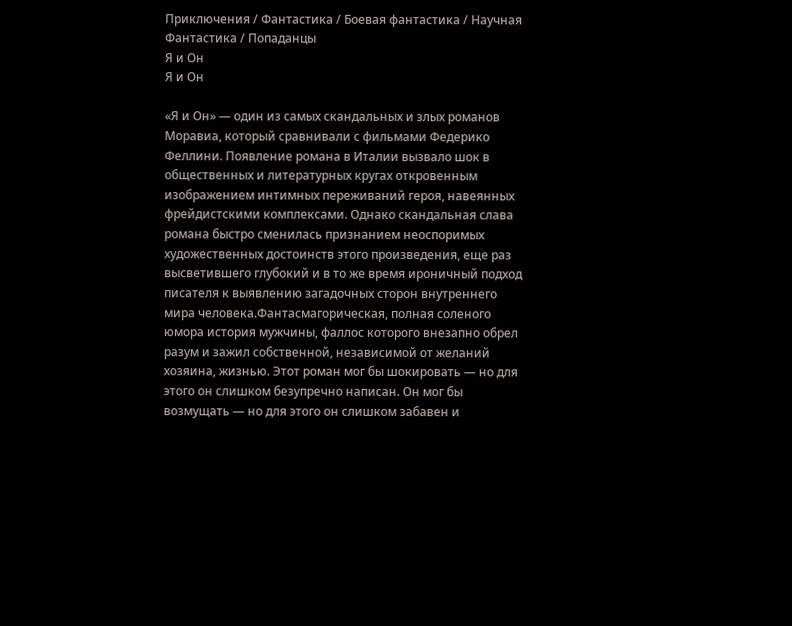Приключения / Фантастика / Боевая фантастика / Научная Фантастика / Попаданцы
Я и Он
Я и Он

«Я и Он» — один из самых скандальных и злых романов Моравиа, который сравнивали с фильмами Федерико Феллини. Появление романа в Италии вызвало шок в общественных и литературных кругах откровенным изображением интимных переживаний героя, навеянных фрейдистскими комплексами. Однако скандальная слава романа быстро сменилась признанием неоспоримых художественных достоинств этого произведения, еще раз высветившего глубокий и в то же время ироничный подход писателя к выявлению загадочных сторон внутреннего мира человека.Фантасмагорическая, полная соленого юмора история мужчины, фаллос которого внезапно обрел разум и зажил собственной, независимой от желаний хозяина, жизнью. Этот роман мог бы шокировать — но для этого он слишком безупречно написан. Он мог бы возмущать — но для этого он слишком забавен и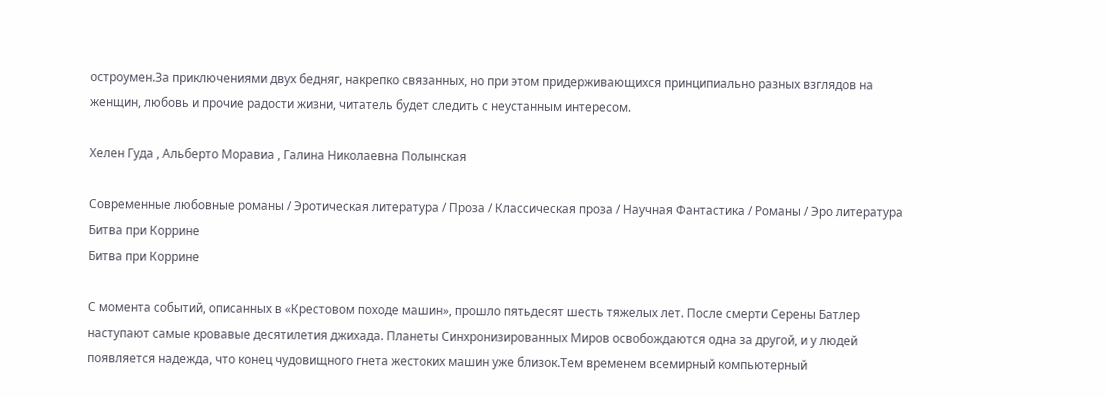остроумен.За приключениями двух бедняг, накрепко связанных, но при этом придерживающихся принципиально разных взглядов на женщин, любовь и прочие радости жизни, читатель будет следить с неустанным интересом.

Хелен Гуда , Альберто Моравиа , Галина Николаевна Полынская

Современные любовные романы / Эротическая литература / Проза / Классическая проза / Научная Фантастика / Романы / Эро литература
Битва при Коррине
Битва при Коррине

С момента событий, описанных в «Крестовом походе машин», прошло пятьдесят шесть тяжелых лет. После смерти Серены Батлер наступают самые кровавые десятилетия джихада. Планеты Синхронизированных Миров освобождаются одна за другой, и у людей появляется надежда, что конец чудовищного гнета жестоких машин уже близок.Тем временем всемирный компьютерный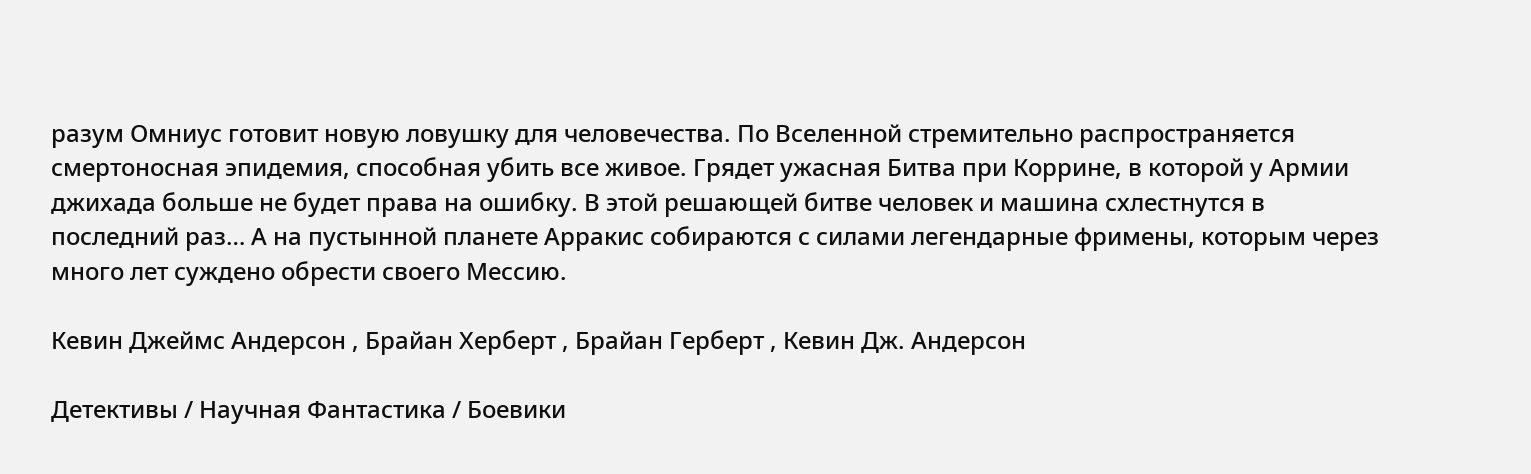разум Омниус готовит новую ловушку для человечества. По Вселенной стремительно распространяется смертоносная эпидемия, способная убить все живое. Грядет ужасная Битва при Коррине, в которой у Армии джихада больше не будет права на ошибку. В этой решающей битве человек и машина схлестнутся в последний раз… А на пустынной планете Арракис собираются с силами легендарные фримены, которым через много лет суждено обрести своего Мессию.

Кевин Джеймс Андерсон , Брайан Херберт , Брайан Герберт , Кевин Дж. Андерсон

Детективы / Научная Фантастика / Боевики